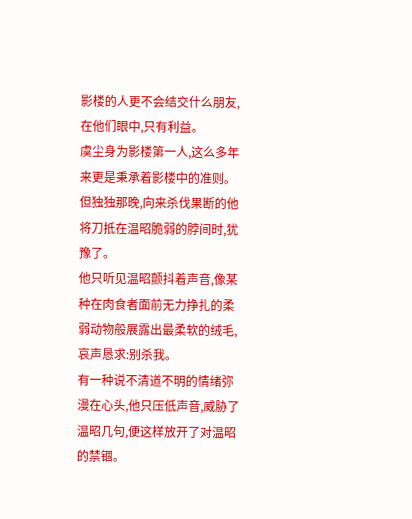影楼的人更不会结交什么朋友,在他们眼中,只有利益。
虞尘身为影楼第一人,这么多年来更是秉承着影楼中的准则。
但独独那晚,向来杀伐果断的他将刀抵在温昭脆弱的脖间时,犹豫了。
他只听见温昭颤抖着声音,像某种在肉食者面前无力挣扎的柔弱动物般展露出最柔软的绒毛,哀声恳求:别杀我。
有一种说不清道不明的情绪弥漫在心头,他只压低声音,威胁了温昭几句,便这样放开了对温昭的禁锢。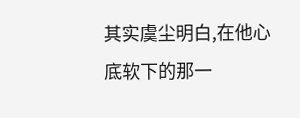其实虞尘明白,在他心底软下的那一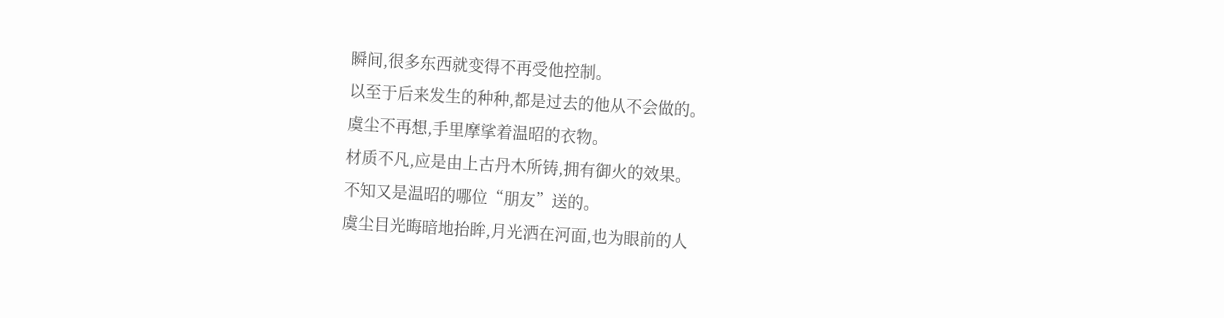瞬间,很多东西就变得不再受他控制。
以至于后来发生的种种,都是过去的他从不会做的。
虞尘不再想,手里摩挲着温昭的衣物。
材质不凡,应是由上古丹木所铸,拥有御火的效果。
不知又是温昭的哪位“朋友”送的。
虞尘目光晦暗地抬眸,月光洒在河面,也为眼前的人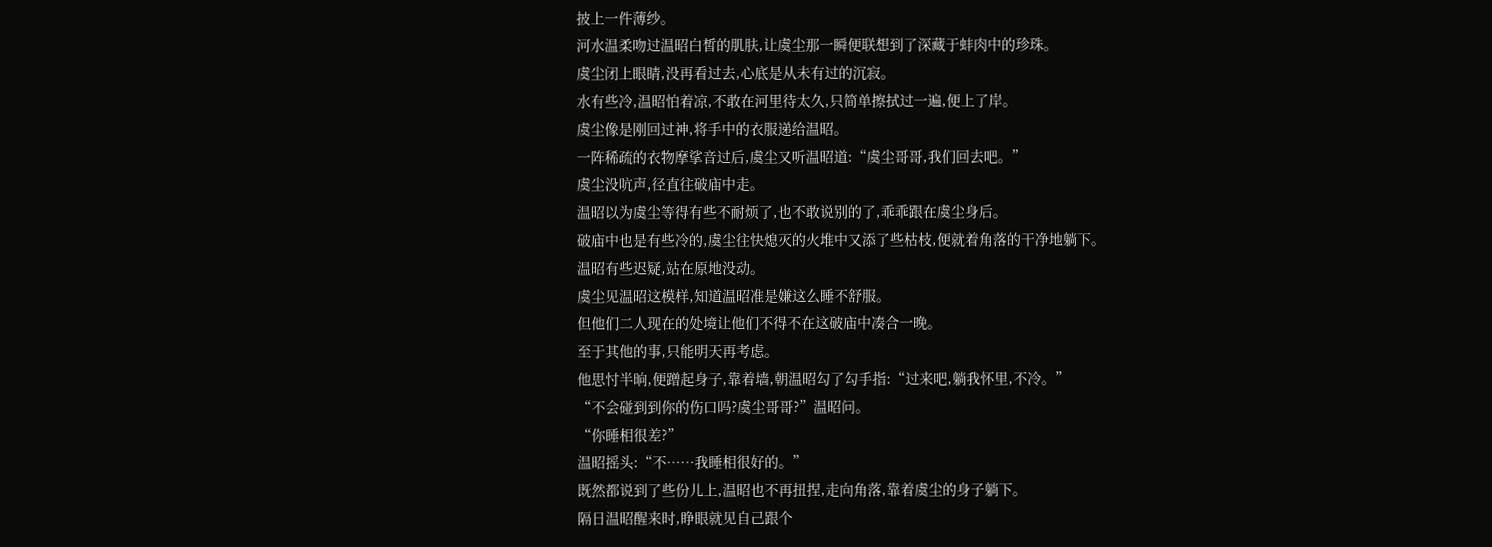披上一件薄纱。
河水温柔吻过温昭白皙的肌肤,让虞尘那一瞬便联想到了深藏于蚌肉中的珍珠。
虞尘闭上眼睛,没再看过去,心底是从未有过的沉寂。
水有些冷,温昭怕着凉,不敢在河里待太久,只简单擦拭过一遍,便上了岸。
虞尘像是刚回过神,将手中的衣服递给温昭。
一阵稀疏的衣物摩挲音过后,虞尘又听温昭道:“虞尘哥哥,我们回去吧。”
虞尘没吭声,径直往破庙中走。
温昭以为虞尘等得有些不耐烦了,也不敢说别的了,乖乖跟在虞尘身后。
破庙中也是有些冷的,虞尘往快熄灭的火堆中又添了些枯枝,便就着角落的干净地躺下。
温昭有些迟疑,站在原地没动。
虞尘见温昭这模样,知道温昭准是嫌这么睡不舒服。
但他们二人现在的处境让他们不得不在这破庙中凑合一晚。
至于其他的事,只能明天再考虑。
他思忖半晌,便蹭起身子,靠着墙,朝温昭勾了勾手指:“过来吧,躺我怀里,不冷。”
“不会碰到到你的伤口吗?虞尘哥哥?”温昭问。
“你睡相很差?”
温昭摇头:“不……我睡相很好的。”
既然都说到了些份儿上,温昭也不再扭捏,走向角落,靠着虞尘的身子躺下。
隔日温昭醒来时,睁眼就见自己跟个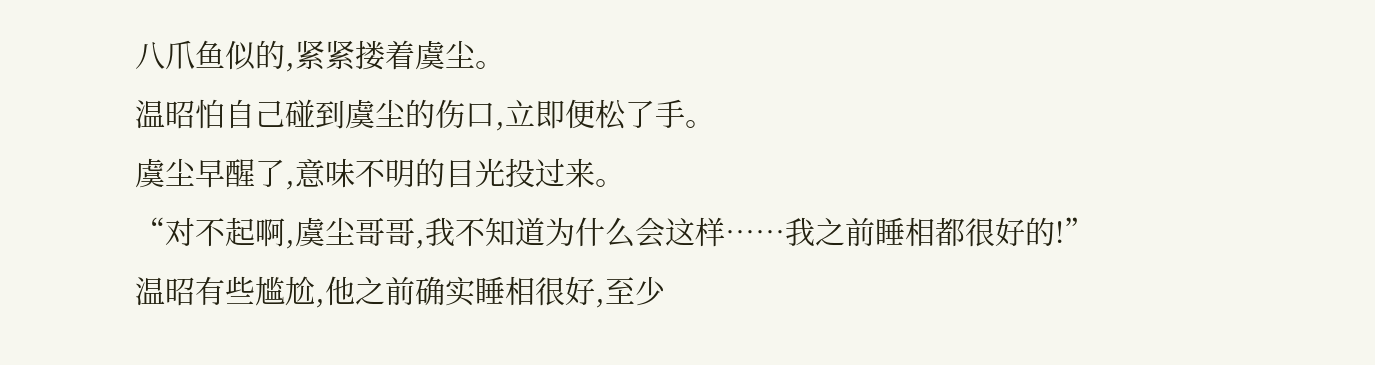八爪鱼似的,紧紧搂着虞尘。
温昭怕自己碰到虞尘的伤口,立即便松了手。
虞尘早醒了,意味不明的目光投过来。
“对不起啊,虞尘哥哥,我不知道为什么会这样……我之前睡相都很好的!”
温昭有些尴尬,他之前确实睡相很好,至少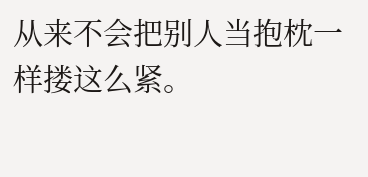从来不会把别人当抱枕一样搂这么紧。